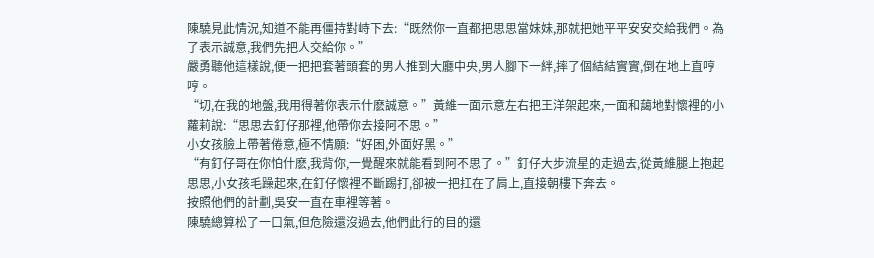陳驍見此情況,知道不能再僵持對峙下去:“既然你一直都把思思當妹妹,那就把她平平安安交給我們。為了表示誠意,我們先把人交給你。”
嚴勇聽他這樣說,便一把把套著頭套的男人推到大廳中央,男人腳下一絆,摔了個結結實實,倒在地上直哼哼。
“切,在我的地盤,我用得著你表示什麽誠意。”黃維一面示意左右把王洋架起來,一面和藹地對懷裡的小蘿莉說:“思思去釘仔那裡,他帶你去接阿不思。”
小女孩臉上帶著倦意,極不情願:“好困,外面好黑。”
“有釘仔哥在你怕什麽,我背你,一覺醒來就能看到阿不思了。”釘仔大步流星的走過去,從黃維腿上抱起思思,小女孩毛躁起來,在釘仔懷裡不斷踢打,卻被一把扛在了肩上,直接朝樓下奔去。
按照他們的計劃,吳安一直在車裡等著。
陳驍總算松了一口氣,但危險還沒過去,他們此行的目的還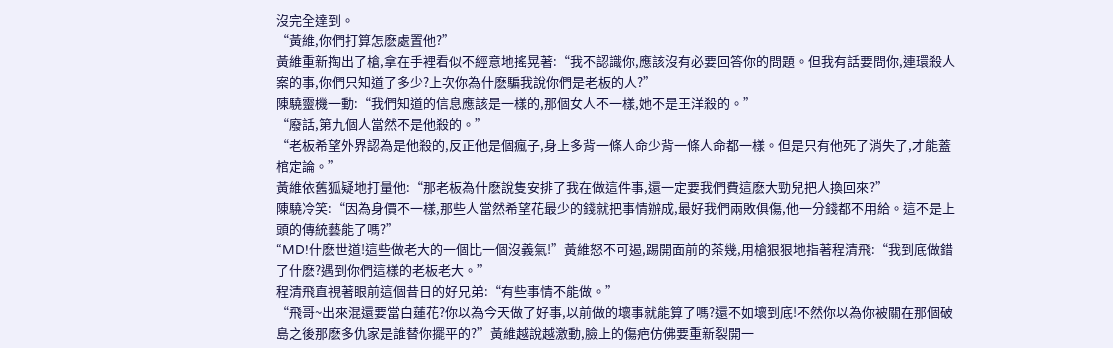沒完全達到。
“黃維,你們打算怎麽處置他?”
黃維重新掏出了槍,拿在手裡看似不經意地搖晃著:“我不認識你,應該沒有必要回答你的問題。但我有話要問你,連環殺人案的事,你們只知道了多少?上次你為什麽騙我說你們是老板的人?”
陳驍靈機一動:“我們知道的信息應該是一樣的,那個女人不一樣,她不是王洋殺的。”
“廢話,第九個人當然不是他殺的。”
“老板希望外界認為是他殺的,反正他是個瘋子,身上多背一條人命少背一條人命都一樣。但是只有他死了消失了,才能蓋棺定論。”
黃維依舊狐疑地打量他:“那老板為什麽說隻安排了我在做這件事,還一定要我們費這麽大勁兒把人換回來?”
陳驍冷笑:“因為身價不一樣,那些人當然希望花最少的錢就把事情辦成,最好我們兩敗俱傷,他一分錢都不用給。這不是上頭的傳統藝能了嗎?”
“MD!什麽世道!這些做老大的一個比一個沒義氣!”黃維怒不可遏,踢開面前的茶幾,用槍狠狠地指著程清飛:“我到底做錯了什麽?遇到你們這樣的老板老大。”
程清飛直視著眼前這個昔日的好兄弟:“有些事情不能做。”
“飛哥~出來混還要當白蓮花?你以為今天做了好事,以前做的壞事就能算了嗎?還不如壞到底!不然你以為你被關在那個破島之後那麽多仇家是誰替你擺平的?”黃維越說越激動,臉上的傷疤仿佛要重新裂開一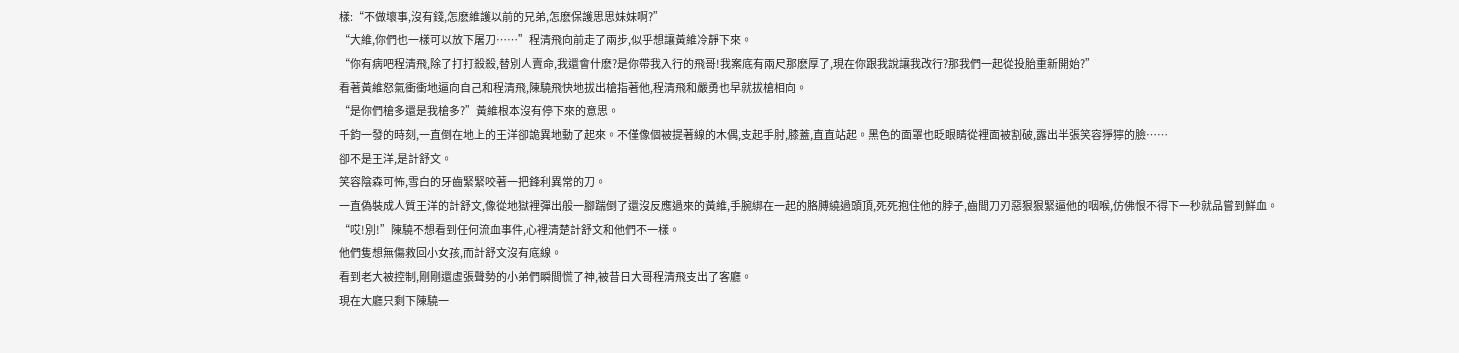樣:“不做壞事,沒有錢,怎麽維護以前的兄弟,怎麽保護思思妹妹啊?”
“大維,你們也一樣可以放下屠刀……”程清飛向前走了兩步,似乎想讓黃維冷靜下來。
“你有病吧程清飛,除了打打殺殺,替別人賣命,我還會什麽?是你帶我入行的飛哥!我案底有兩尺那麽厚了,現在你跟我說讓我改行?那我們一起從投胎重新開始?”
看著黃維怒氣衝衝地逼向自己和程清飛,陳驍飛快地拔出槍指著他,程清飛和嚴勇也早就拔槍相向。
“是你們槍多還是我槍多?”黃維根本沒有停下來的意思。
千鈞一發的時刻,一直倒在地上的王洋卻詭異地動了起來。不僅像個被提著線的木偶,支起手肘,膝蓋,直直站起。黑色的面罩也眨眼睛從裡面被割破,露出半張笑容猙獰的臉……
卻不是王洋,是計舒文。
笑容陰森可怖,雪白的牙齒緊緊咬著一把鋒利異常的刀。
一直偽裝成人質王洋的計舒文,像從地獄裡彈出般一腳踹倒了還沒反應過來的黃維,手腕綁在一起的胳膊繞過頭頂,死死抱住他的脖子,齒間刀刃惡狠狠緊逼他的咽喉,仿佛恨不得下一秒就品嘗到鮮血。
“哎!別!”陳驍不想看到任何流血事件,心裡清楚計舒文和他們不一樣。
他們隻想無傷救回小女孩,而計舒文沒有底線。
看到老大被控制,剛剛還虛張聲勢的小弟們瞬間慌了神,被昔日大哥程清飛支出了客廳。
現在大廳只剩下陳驍一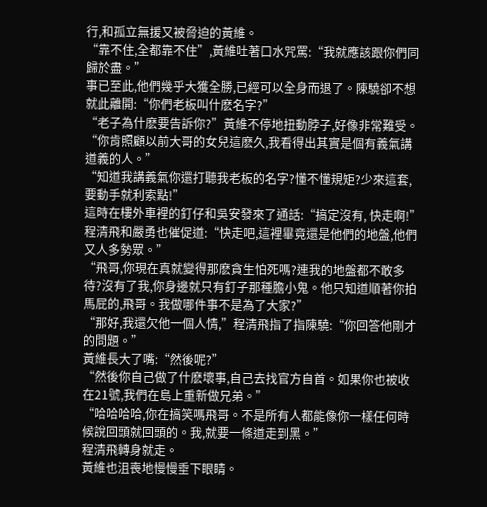行,和孤立無援又被脅迫的黃維。
“靠不住,全都靠不住”,黃維吐著口水咒罵:“我就應該跟你們同歸於盡。”
事已至此,他們幾乎大獲全勝,已經可以全身而退了。陳驍卻不想就此離開:“你們老板叫什麽名字?”
“老子為什麽要告訴你?”黃維不停地扭動脖子,好像非常難受。
“你肯照顧以前大哥的女兒這麽久,我看得出其實是個有義氣講道義的人。”
“知道我講義氣你還打聽我老板的名字?懂不懂規矩?少來這套,要動手就利索點!”
這時在樓外車裡的釘仔和吳安發來了通話:“搞定沒有, 快走啊!”
程清飛和嚴勇也催促道:“快走吧,這裡畢竟還是他們的地盤,他們又人多勢眾。”
“飛哥,你現在真就變得那麽貪生怕死嗎?連我的地盤都不敢多待?沒有了我,你身邊就只有釘子那種膽小鬼。他只知道順著你拍馬屁的,飛哥。我做哪件事不是為了大家?”
“那好,我還欠他一個人情,”程清飛指了指陳驍:“你回答他剛才的問題。”
黃維長大了嘴:“然後呢?”
“然後你自己做了什麽壞事,自己去找官方自首。如果你也被收在21號,我們在島上重新做兄弟。”
“哈哈哈哈,你在搞笑嗎飛哥。不是所有人都能像你一樣任何時候說回頭就回頭的。我,就要一條道走到黑。”
程清飛轉身就走。
黃維也沮喪地慢慢垂下眼睛。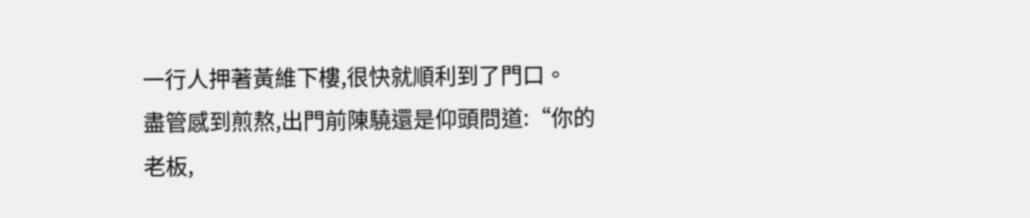一行人押著黃維下樓,很快就順利到了門口。
盡管感到煎熬,出門前陳驍還是仰頭問道:“你的老板,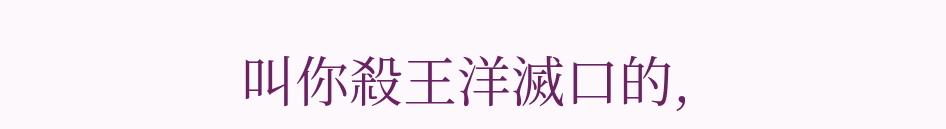叫你殺王洋滅口的,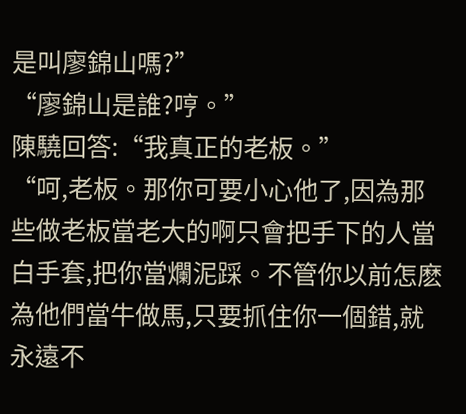是叫廖錦山嗎?”
“廖錦山是誰?哼。”
陳驍回答:“我真正的老板。”
“呵,老板。那你可要小心他了,因為那些做老板當老大的啊只會把手下的人當白手套,把你當爛泥踩。不管你以前怎麽為他們當牛做馬,只要抓住你一個錯,就永遠不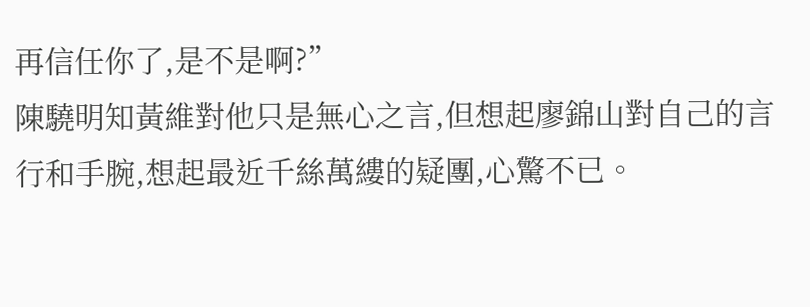再信任你了,是不是啊?”
陳驍明知黃維對他只是無心之言,但想起廖錦山對自己的言行和手腕,想起最近千絲萬縷的疑團,心驚不已。